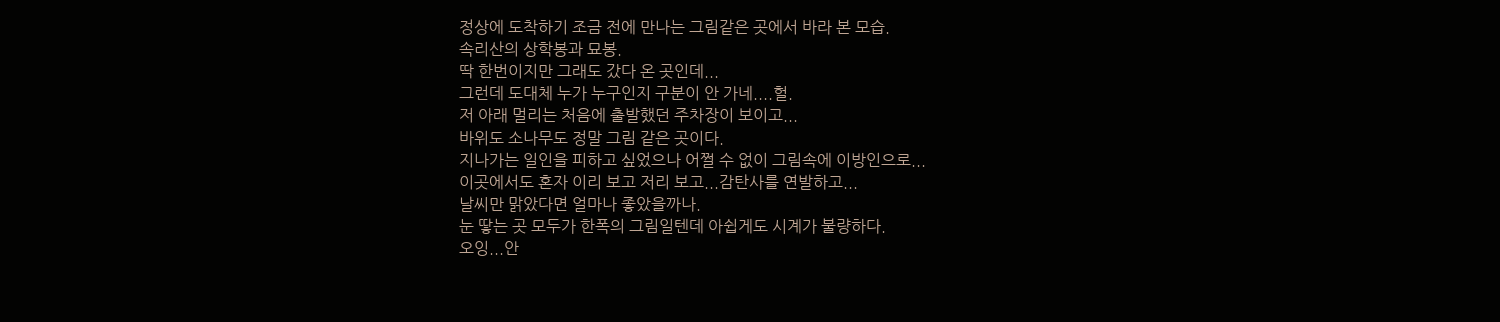정상에 도착하기 조금 전에 만나는 그림같은 곳에서 바라 본 모습.
속리산의 상학봉과 묘봉.
딱 한번이지만 그래도 갔다 온 곳인데...
그런데 도대체 누가 누구인지 구분이 안 가네....헐.
저 아래 멀리는 처음에 출발했던 주차장이 보이고...
바위도 소나무도 정말 그림 같은 곳이다.
지나가는 일인을 피하고 싶었으나 어쩔 수 없이 그림속에 이방인으로...
이곳에서도 혼자 이리 보고 저리 보고...감탄사를 연발하고...
날씨만 맑았다면 얼마나 좋았을까나.
눈 땋는 곳 모두가 한폭의 그림일텐데 아쉽게도 시계가 불량하다.
오잉...안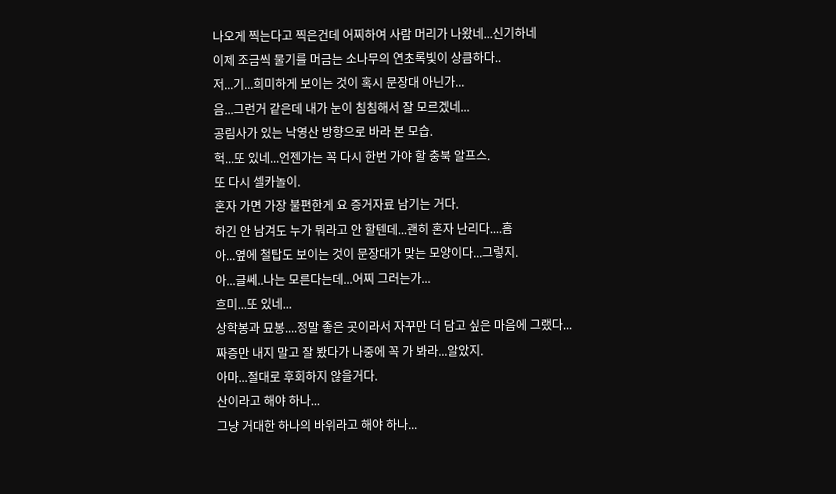나오게 찍는다고 찍은건데 어찌하여 사람 머리가 나왔네...신기하네
이제 조금씩 물기를 머금는 소나무의 연초록빛이 상큼하다..
저...기...희미하게 보이는 것이 혹시 문장대 아닌가...
음...그런거 같은데 내가 눈이 침침해서 잘 모르겠네...
공림사가 있는 낙영산 방향으로 바라 본 모습.
헉...또 있네...언젠가는 꼭 다시 한번 가야 할 충북 알프스.
또 다시 셀카놀이.
혼자 가면 가장 불편한게 요 증거자료 남기는 거다.
하긴 안 남겨도 누가 뭐라고 안 할텐데...괜히 혼자 난리다....흠
아...옆에 철탑도 보이는 것이 문장대가 맞는 모양이다...그렇지.
아...글쎄..나는 모른다는데...어찌 그러는가...
흐미...또 있네...
상학봉과 묘봉....정말 좋은 곳이라서 자꾸만 더 담고 싶은 마음에 그랬다...
짜증만 내지 말고 잘 봤다가 나중에 꼭 가 봐라...알았지.
아마...절대로 후회하지 않을거다.
산이라고 해야 하나...
그냥 거대한 하나의 바위라고 해야 하나...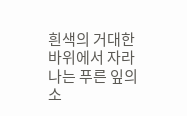흰색의 거대한 바위에서 자라나는 푸른 잎의 소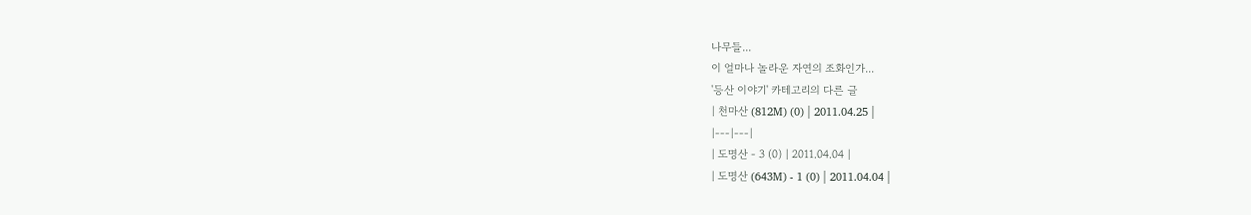나무들...
이 얼마나 놀라운 자연의 조화인가...
'등산 이야기' 카테고리의 다른 글
| 천마산 (812M) (0) | 2011.04.25 |
|---|---|
| 도명산 - 3 (0) | 2011.04.04 |
| 도명산 (643M) - 1 (0) | 2011.04.04 |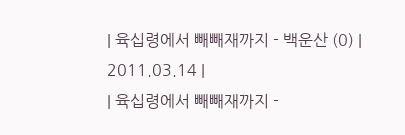| 육십령에서 빼빼재까지 - 백운산 (0) | 2011.03.14 |
| 육십령에서 빼빼재까지 -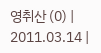영취산 (0) | 2011.03.14 |